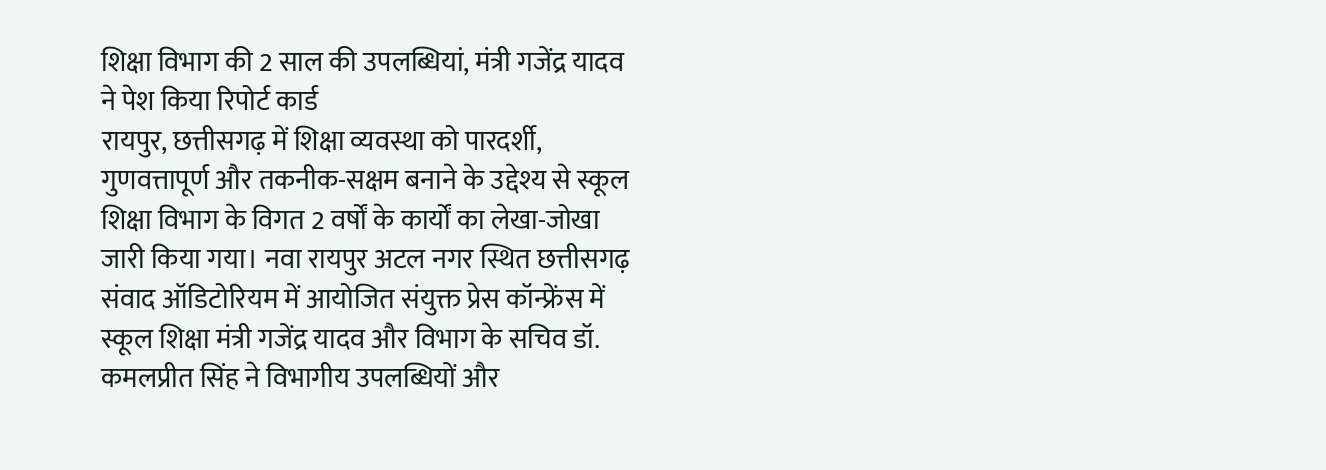शिक्षा विभाग की 2 साल की उपलब्धियां, मंत्री गजेंद्र यादव ने पेश किया रिपोर्ट कार्ड
रायपुर, छत्तीसगढ़ में शिक्षा व्यवस्था को पारदर्शी, गुणवत्तापूर्ण और तकनीक-सक्षम बनाने के उद्देश्य से स्कूल शिक्षा विभाग के विगत 2 वर्षों के कार्यों का लेखा-जोखा जारी किया गया। नवा रायपुर अटल नगर स्थित छत्तीसगढ़ संवाद ऑडिटोरियम में आयोजित संयुक्त प्रेस कॉन्फ्रेंस में स्कूल शिक्षा मंत्री गजेंद्र यादव और विभाग के सचिव डॉ. कमलप्रीत सिंह ने विभागीय उपलब्धियों और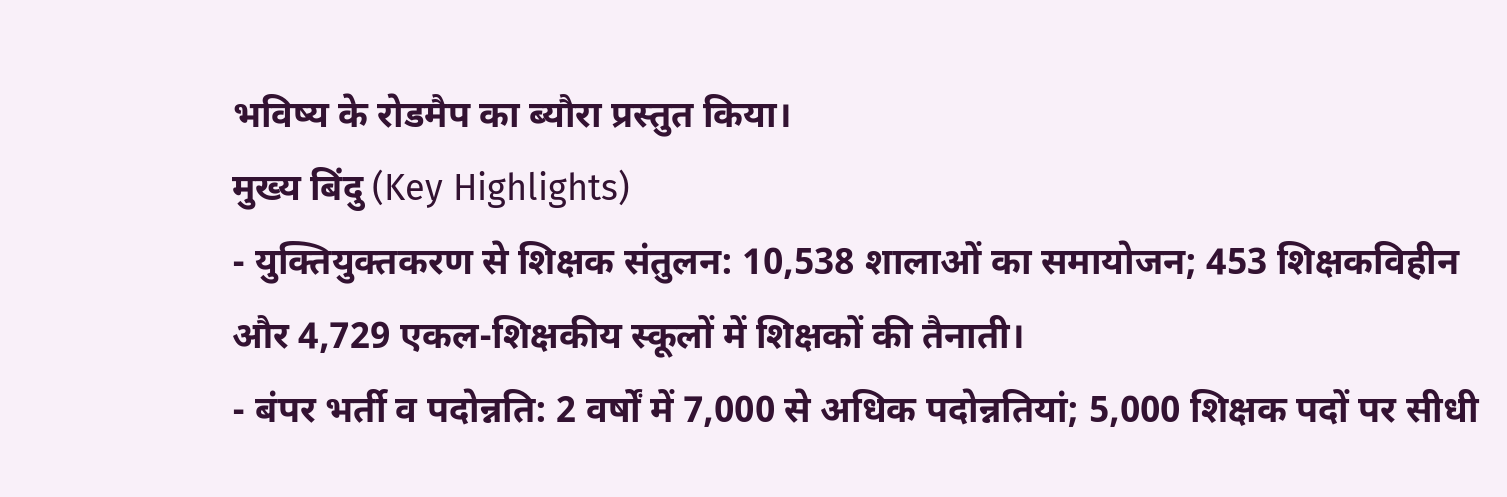भविष्य के रोडमैप का ब्यौरा प्रस्तुत किया।
मुख्य बिंदु (Key Highlights)
- युक्तियुक्तकरण से शिक्षक संतुलन: 10,538 शालाओं का समायोजन; 453 शिक्षकविहीन और 4,729 एकल-शिक्षकीय स्कूलों में शिक्षकों की तैनाती।
- बंपर भर्ती व पदोन्नति: 2 वर्षों में 7,000 से अधिक पदोन्नतियां; 5,000 शिक्षक पदों पर सीधी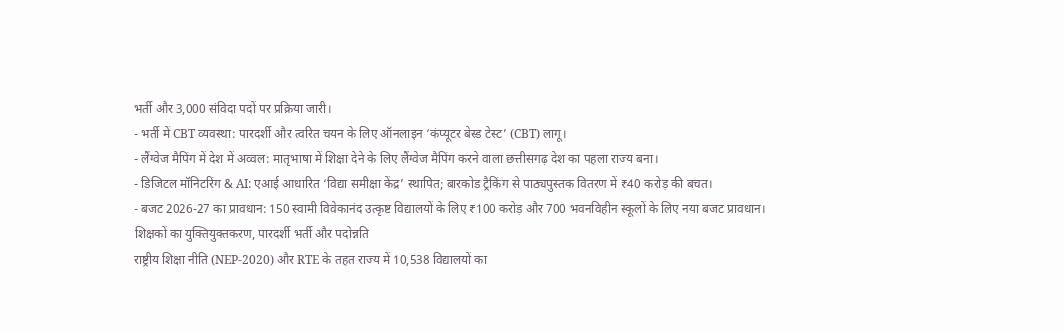भर्ती और 3,000 संविदा पदों पर प्रक्रिया जारी।
- भर्ती में CBT व्यवस्था: पारदर्शी और त्वरित चयन के लिए ऑनलाइन ‘कंप्यूटर बेस्ड टेस्ट’ (CBT) लागू।
- लैंग्वेज मैपिंग में देश में अव्वल: मातृभाषा में शिक्षा देने के लिए लैंग्वेज मैपिंग करने वाला छत्तीसगढ़ देश का पहला राज्य बना।
- डिजिटल मॉनिटरिंग & AI: एआई आधारित ‘विद्या समीक्षा केंद्र’ स्थापित; बारकोड ट्रैकिंग से पाठ्यपुस्तक वितरण में ₹40 करोड़ की बचत।
- बजट 2026-27 का प्रावधान: 150 स्वामी विवेकानंद उत्कृष्ट विद्यालयों के लिए ₹100 करोड़ और 700 भवनविहीन स्कूलों के लिए नया बजट प्रावधान।
शिक्षकों का युक्तियुक्तकरण, पारदर्शी भर्ती और पदोन्नति
राष्ट्रीय शिक्षा नीति (NEP-2020) और RTE के तहत राज्य में 10,538 विद्यालयों का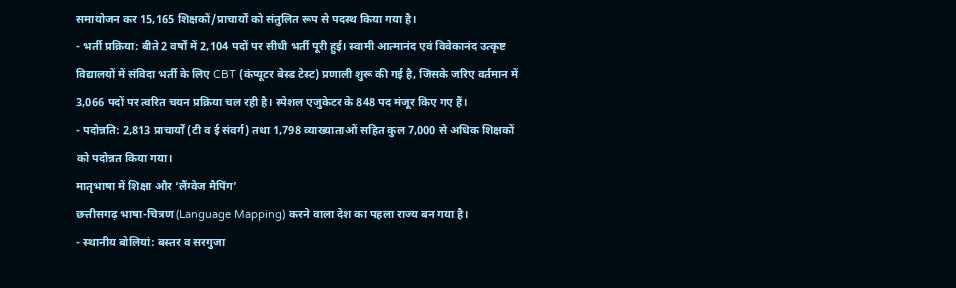समायोजन कर 15,165 शिक्षकों/प्राचार्यों को संतुलित रूप से पदस्थ किया गया है।
- भर्ती प्रक्रिया: बीते 2 वर्षों में 2,104 पदों पर सीधी भर्ती पूरी हुई। स्वामी आत्मानंद एवं विवेकानंद उत्कृष्ट विद्यालयों में संविदा भर्ती के लिए CBT (कंप्यूटर बेस्ड टेस्ट) प्रणाली शुरू की गई है, जिसके जरिए वर्तमान में 3,066 पदों पर त्वरित चयन प्रक्रिया चल रही है। स्पेशल एजुकेटर के 848 पद मंजूर किए गए हैं।
- पदोन्नति: 2,813 प्राचार्यों (टी व ई संवर्ग) तथा 1,798 व्याख्याताओं सहित कुल 7,000 से अधिक शिक्षकों को पदोन्नत किया गया।
मातृभाषा में शिक्षा और ‘लैंग्वेज मैपिंग’
छत्तीसगढ़ भाषा-चित्रण (Language Mapping) करने वाला देश का पहला राज्य बन गया है।
- स्थानीय बोलियां: बस्तर व सरगुजा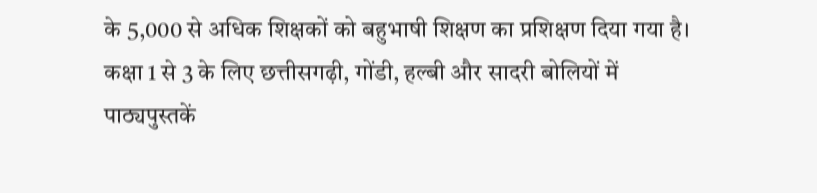के 5,000 से अधिक शिक्षकों को बहुभाषी शिक्षण का प्रशिक्षण दिया गया है। कक्षा 1 से 3 के लिए छत्तीसगढ़ी, गोंडी, हल्बी और सादरी बोलियों में पाठ्यपुस्तकें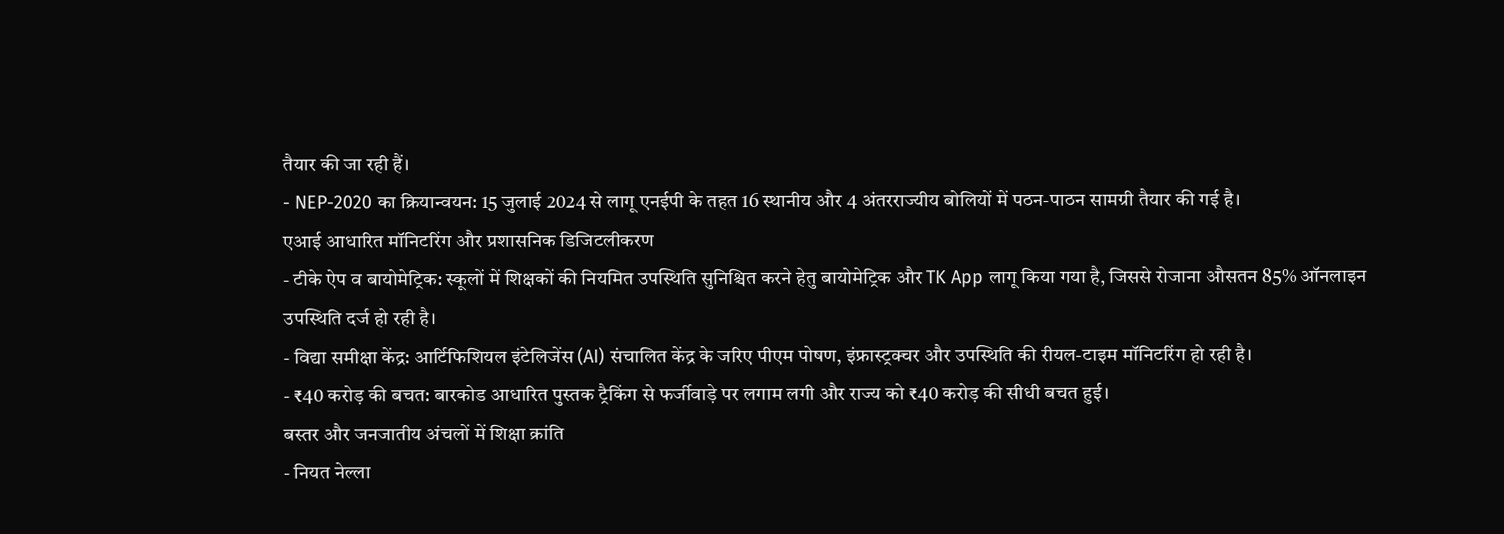तैयार की जा रही हैं।
- NEP-2020 का क्रियान्वयन: 15 जुलाई 2024 से लागू एनईपी के तहत 16 स्थानीय और 4 अंतरराज्यीय बोलियों में पठन-पाठन सामग्री तैयार की गई है।
एआई आधारित मॉनिटरिंग और प्रशासनिक डिजिटलीकरण
- टीके ऐप व बायोमेट्रिक: स्कूलों में शिक्षकों की नियमित उपस्थिति सुनिश्चित करने हेतु बायोमेट्रिक और TK App लागू किया गया है, जिससे रोजाना औसतन 85% ऑनलाइन उपस्थिति दर्ज हो रही है।
- विद्या समीक्षा केंद्र: आर्टिफिशियल इंटेलिजेंस (AI) संचालित केंद्र के जरिए पीएम पोषण, इंफ्रास्ट्रक्चर और उपस्थिति की रीयल-टाइम मॉनिटरिंग हो रही है।
- ₹40 करोड़ की बचत: बारकोड आधारित पुस्तक ट्रैकिंग से फर्जीवाड़े पर लगाम लगी और राज्य को ₹40 करोड़ की सीधी बचत हुई।
बस्तर और जनजातीय अंचलों में शिक्षा क्रांति
- नियत नेल्ला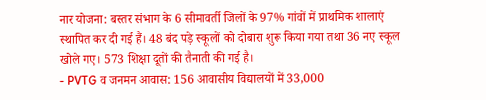नार योजना: बस्तर संभाग के 6 सीमावर्ती जिलों के 97% गांवों में प्राथमिक शालाएं स्थापित कर दी गई हैं। 48 बंद पड़े स्कूलों को दोबारा शुरू किया गया तथा 36 नए स्कूल खोले गए। 573 शिक्षा दूतों की तैनाती की गई है।
- PVTG व जनमन आवास: 156 आवासीय विद्यालयों में 33,000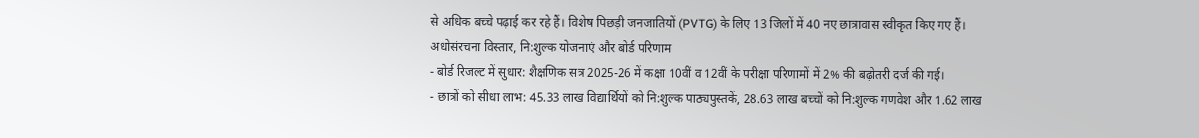से अधिक बच्चे पढ़ाई कर रहे हैं। विशेष पिछड़ी जनजातियों (PVTG) के लिए 13 जिलों में 40 नए छात्रावास स्वीकृत किए गए हैं।
अधोसंरचना विस्तार, नि:शुल्क योजनाएं और बोर्ड परिणाम
- बोर्ड रिजल्ट में सुधार: शैक्षणिक सत्र 2025-26 में कक्षा 10वीं व 12वीं के परीक्षा परिणामों में 2% की बढ़ोतरी दर्ज की गई।
- छात्रों को सीधा लाभ: 45.33 लाख विद्यार्थियों को नि:शुल्क पाठ्यपुस्तकें, 28.63 लाख बच्चों को नि:शुल्क गणवेश और 1.62 लाख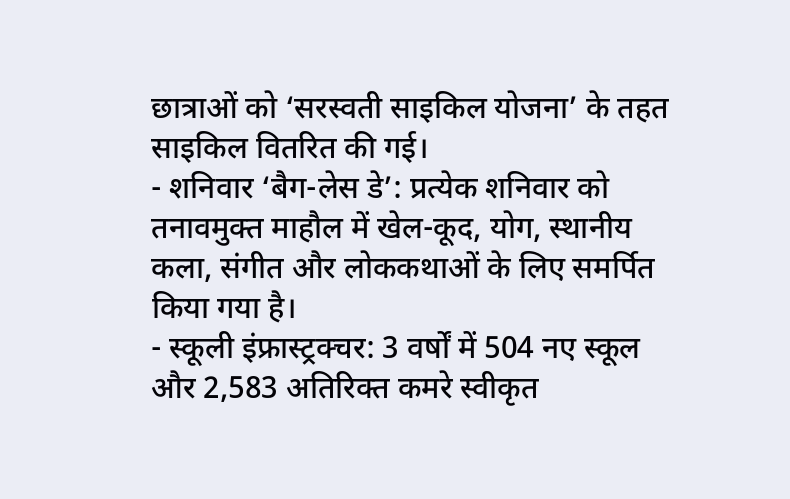छात्राओं को ‘सरस्वती साइकिल योजना’ के तहत साइकिल वितरित की गई।
- शनिवार ‘बैग-लेस डे’: प्रत्येक शनिवार को तनावमुक्त माहौल में खेल-कूद, योग, स्थानीय कला, संगीत और लोककथाओं के लिए समर्पित किया गया है।
- स्कूली इंफ्रास्ट्रक्चर: 3 वर्षों में 504 नए स्कूल और 2,583 अतिरिक्त कमरे स्वीकृत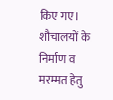किए गए। शौचालयों के निर्माण व मरम्मत हेतु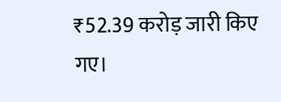₹52.39 करोड़ जारी किए गए।